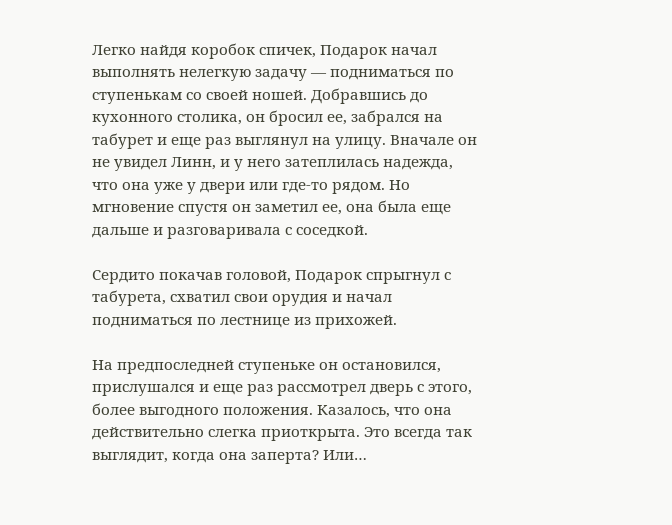Легко найдя коробок спичек, Подарок начал выполнять нелегкую задачу — подниматься по ступенькам со своей ношей. Добравшись до кухонного столика, он бросил ее, забрался на табурет и еще раз выглянул на улицу. Вначале он не увидел Линн, и у него затеплилась надежда, что она уже у двери или где-то рядом. Но мгновение спустя он заметил ее, она была еще дальше и разговаривала с соседкой.

Сердито покачав головой, Подарок спрыгнул с табурета, схватил свои орудия и начал подниматься по лестнице из прихожей.

На предпоследней ступеньке он остановился, прислушался и еще раз рассмотрел дверь с этого, более выгодного положения. Казалось, что она действительно слегка приоткрыта. Это всегда так выглядит, когда она заперта? Или…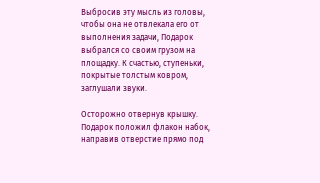Выбросив эту мысль из головы, чтобы она не отвлекала его от выполнения задачи, Подарок выбрался со своим грузом на площадку. К счастью, ступеньки, покрытые толстым ковром, заглушали звуки.

Осторожно отвернув крышку. Подарок положил флакон набок, направив отверстие прямо под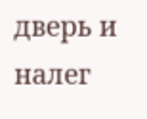дверь и налег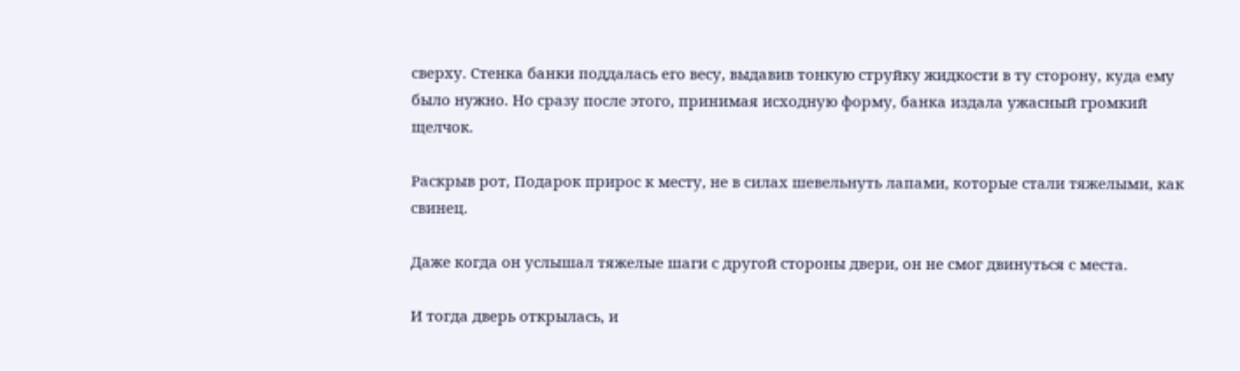сверху. Стенка банки поддалась его весу, выдавив тонкую струйку жидкости в ту сторону, куда ему было нужно. Но сразу после этого, принимая исходную форму, банка издала ужасный громкий щелчок.

Раскрыв рот, Подарок прирос к месту, не в силах шевельнуть лапами, которые стали тяжелыми, как свинец.

Даже когда он услышал тяжелые шаги с другой стороны двери, он не смог двинуться с места.

И тогда дверь открылась, и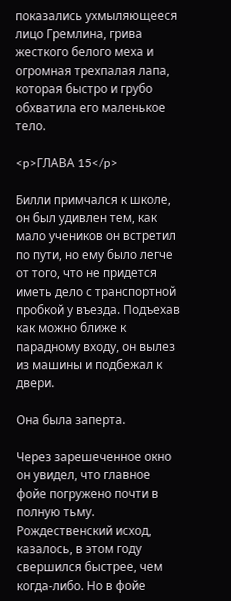показались ухмыляющееся лицо Гремлина, грива жесткого белого меха и огромная трехпалая лапа, которая быстро и грубо обхватила его маленькое тело.

<p>ГЛАВА 15</p>

Билли примчался к школе, он был удивлен тем, как мало учеников он встретил по пути, но ему было легче от того, что не придется иметь дело с транспортной пробкой у въезда. Подъехав как можно ближе к парадному входу, он вылез из машины и подбежал к двери.

Она была заперта.

Через зарешеченное окно он увидел, что главное фойе погружено почти в полную тьму. Рождественский исход, казалось, в этом году свершился быстрее, чем когда-либо. Но в фойе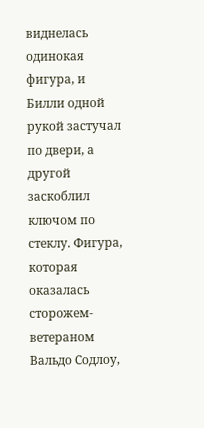виднелась одинокая фигура, и Билли одной рукой застучал по двери, а другой заскоблил ключом по стеклу. Фигура, которая оказалась сторожем-ветераном Вальдо Содлоу,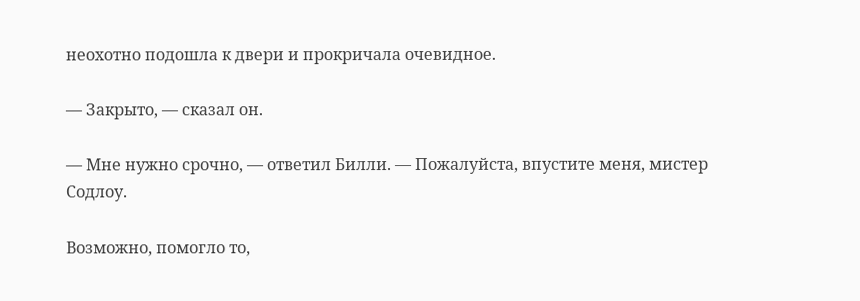неохотно подошла к двери и прокричала очевидное.

— Закрыто, — сказал он.

— Мне нужно срочно, — ответил Билли. — Пожалуйста, впустите меня, мистер Содлоу.

Возможно, помогло то,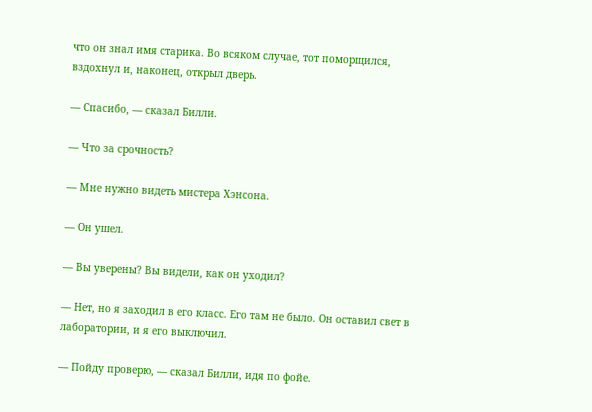что он знал имя старика. Во всяком случае, тот поморщился, вздохнул и, наконец, открыл дверь.

— Спасибо, — сказал Билли.

— Что за срочность?

— Мне нужно видеть мистера Хэнсона.

— Он ушел.

— Вы уверены? Вы видели, как он уходил?

— Нет, но я заходил в его класс. Его там не было. Он оставил свет в лаборатории, и я его выключил.

— Пойду проверю, — сказал Билли, идя по фойе.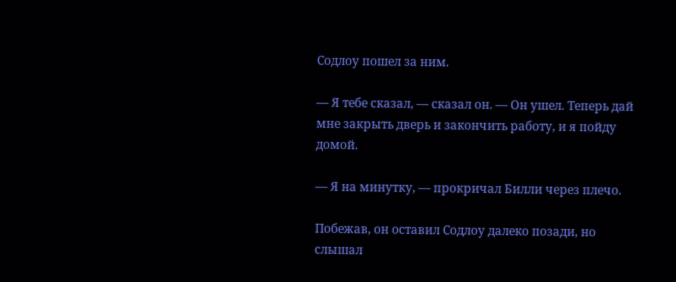Содлоу пошел за ним.

— Я тебе сказал, — сказал он. — Он ушел. Теперь дай мне закрыть дверь и закончить работу, и я пойду домой.

— Я на минутку, — прокричал Билли через плечо.

Побежав, он оставил Содлоу далеко позади, но слышал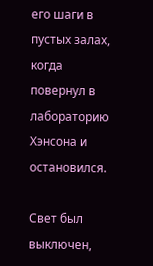его шаги в пустых залах, когда повернул в лабораторию Хэнсона и остановился.

Свет был выключен,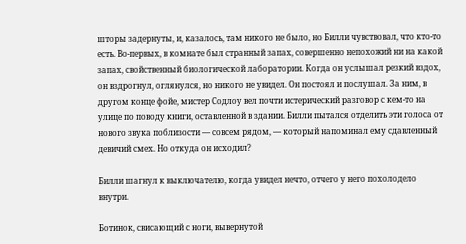шторы задернуты, и, казалось, там никого не было, но Билли чувствовал, что кто-то есть. Во-первых, в комнате был странный запах, совершенно непохожий ни на какой запах, свойственный биологической лаборатории. Когда он услышал резкий вздох, он вздрогнул, оглянулся, но никого не увидел. Он постоял и послушал. За ним, в другом конце фойе, мистер Содлоу вел почти истерический разговор с кем-то на улице по поводу книги, оставленной в здании. Билли пытался отделить эти голоса от нового звука поблизости — совсем рядом, — который напоминал ему сдавленный девичий смех. Но откуда он исходил?

Билли шагнул к выключателю, когда увидел нечто, отчего у него похолодело внутри.

Ботинок, свисающий с ноги, вывернутой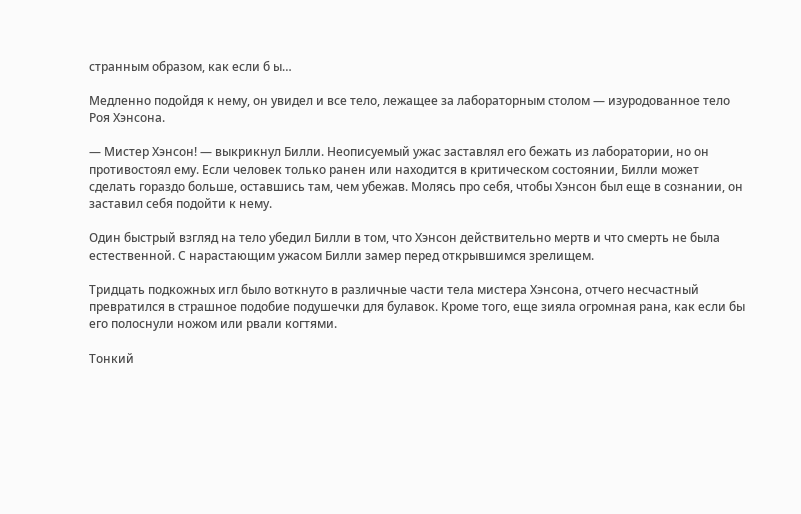странным образом, как если б ы…

Медленно подойдя к нему, он увидел и все тело, лежащее за лабораторным столом — изуродованное тело Роя Хэнсона.

— Мистер Хэнсон! — выкрикнул Билли. Неописуемый ужас заставлял его бежать из лаборатории, но он противостоял ему. Если человек только ранен или находится в критическом состоянии, Билли может сделать гораздо больше, оставшись там, чем убежав. Молясь про себя, чтобы Хэнсон был еще в сознании, он заставил себя подойти к нему.

Один быстрый взгляд на тело убедил Билли в том, что Хэнсон действительно мертв и что смерть не была естественной. С нарастающим ужасом Билли замер перед открывшимся зрелищем.

Тридцать подкожных игл было воткнуто в различные части тела мистера Хэнсона, отчего несчастный превратился в страшное подобие подушечки для булавок. Кроме того, еще зияла огромная рана, как если бы его полоснули ножом или рвали когтями.

Тонкий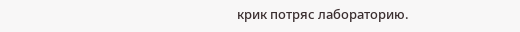крик потряс лабораторию.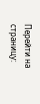Перейти на страницу: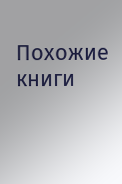Похожие книги